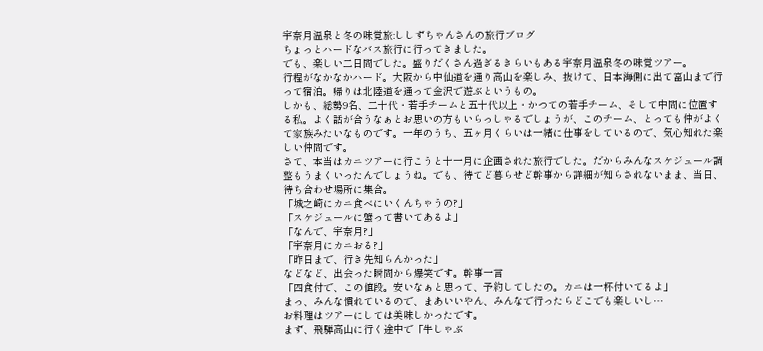宇奈月温泉と冬の味覚旅:ししずちゃんさんの旅行ブログ
ちょっとハードなバス旅行に行ってきました。
でも、楽しい二日間でした。盛りだくさん過ぎるきらいもある宇奈月温泉冬の味覚ツアー。
行程がなかなかハード。大阪から中仙道を通り高山を楽しみ、抜けて、日本海側に出て富山まで行って宿泊。帰りは北陸道を通って金沢で遊ぶというもの。
しかも、総勢9名、二十代・若手チームと五十代以上・かつての若手チーム、そして中間に位置する私。よく話が合うなぁとお思いの方もいらっしゃるでしょうが、このチーム、とっても仲がよくて家族みたいなものです。一年のうち、五ヶ月くらいは一緒に仕事をしているので、気心知れた楽しい仲間です。
さて、本当はカニツアーに行こうと十一月に企画された旅行でした。だからみんなスケジュール調整もうまくいったんでしょうね。でも、待てど暮らせど幹事から詳細が知らされないまま、当日、待ち合わせ場所に集合。
「城之崎にカニ食べにいくんちゃうの?」
「スケジュールに蟹って書いてあるよ」
「なんで、宇奈月?」
「宇奈月にカニおる?」
「昨日まで、行き先知らんかった」
などなど、出会った瞬間から爆笑です。幹事一言
「四食付で、この値段。安いなぁと思って、予約してしたの。カニは一杯付いてるよ」
まっ、みんな慣れているので、まあいいやん、みんなで行ったらどこでも楽しいし…
お料理はツアーにしては美味しかったです。
まず、飛騨高山に行く途中で「牛しゃぶ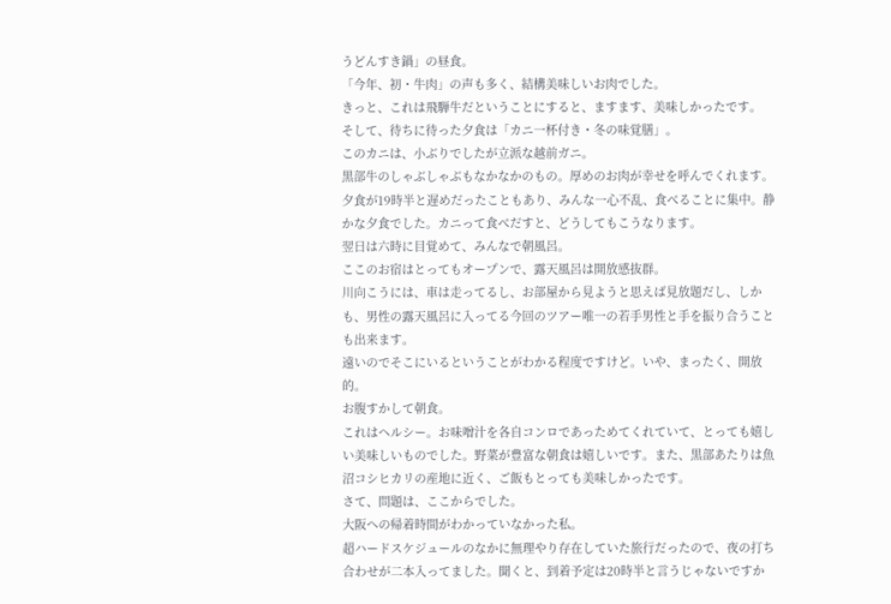うどんすき鍋」の昼食。
「今年、初・牛肉」の声も多く、結構美味しいお肉でした。
きっと、これは飛騨牛だということにすると、ますます、美味しかったです。
そして、待ちに待った夕食は「カニ一杯付き・冬の味覚膳」。
このカニは、小ぶりでしたが立派な越前ガニ。
黒部牛のしゃぶしゃぶもなかなかのもの。厚めのお肉が幸せを呼んでくれます。
夕食が19時半と遅めだったこともあり、みんな一心不乱、食べることに集中。静かな夕食でした。カニって食べだすと、どうしてもこうなります。
翌日は六時に目覚めて、みんなで朝風呂。
ここのお宿はとってもオープンで、露天風呂は開放感抜群。
川向こうには、車は走ってるし、お部屋から見ようと思えば見放題だし、しかも、男性の露天風呂に入ってる今回のツアー唯一の若手男性と手を振り合うことも出来ます。
遠いのでそこにいるということがわかる程度ですけど。いや、まったく、開放的。
お腹すかして朝食。
これはヘルシー。お味噌汁を各自コンロであっためてくれていて、とっても嬉しい美味しいものでした。野菜が豊富な朝食は嬉しいです。また、黒部あたりは魚沼コシヒカリの産地に近く、ご飯もとっても美味しかったです。
さて、問題は、ここからでした。
大阪への帰着時間がわかっていなかった私。
超ハードスケジュールのなかに無理やり存在していた旅行だったので、夜の打ち合わせが二本入ってました。聞くと、到着予定は20時半と言うじゃないですか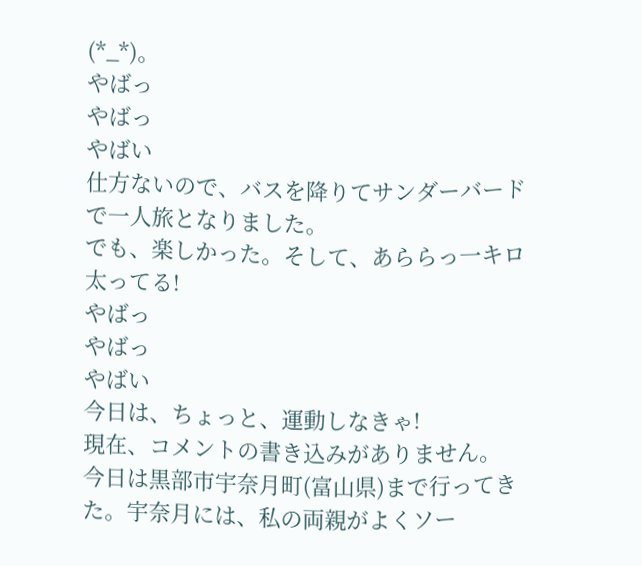(*_*)。
やばっ
やばっ
やばい
仕方ないので、バスを降りてサンダーバードで一人旅となりました。
でも、楽しかった。そして、あららっ一キロ太ってる!
やばっ
やばっ
やばい
今日は、ちょっと、運動しなきゃ!
現在、コメントの書き込みがありません。
今日は黒部市宇奈月町(富山県)まで行ってきた。宇奈月には、私の両親がよくソー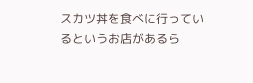スカツ丼を食べに行っているというお店があるら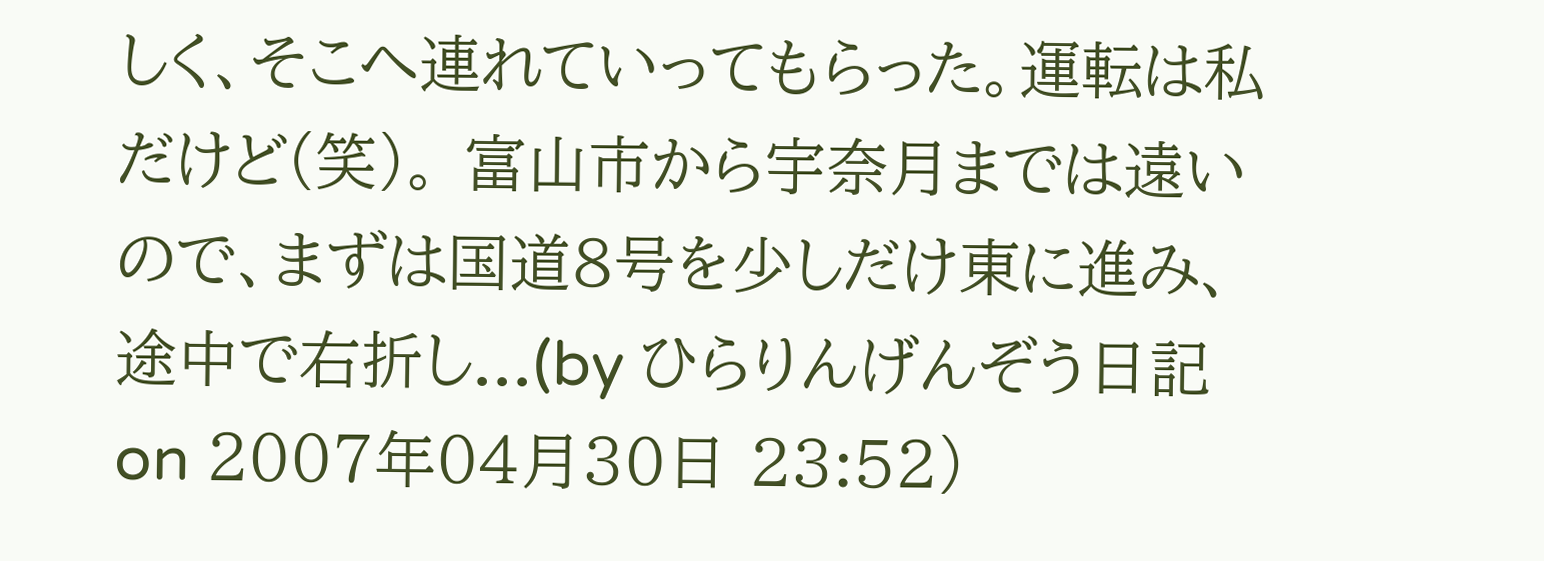しく、そこへ連れていってもらった。運転は私だけど(笑)。 富山市から宇奈月までは遠いので、まずは国道8号を少しだけ東に進み、途中で右折し...(by ひらりんげんぞう日記 on 2007年04月30日 23:52)